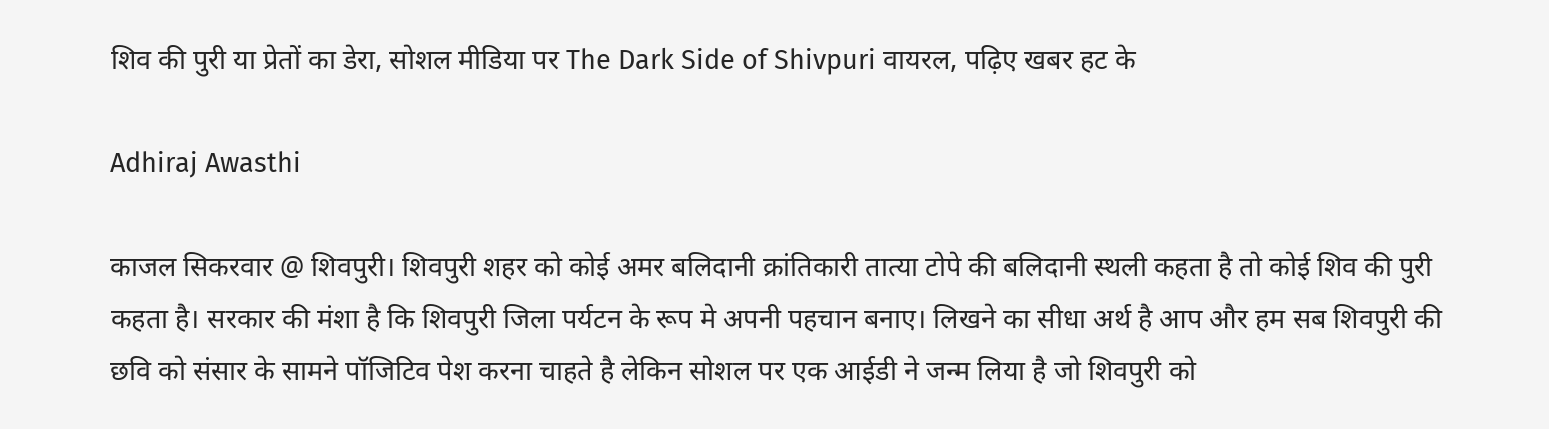शिव की पुरी या प्रेतों का डेरा, सोशल मीडिया पर The Dark Side of Shivpuri वायरल, पढ़िए खबर हट के

Adhiraj Awasthi

काजल सिकरवार @ शिवपुरी। शिवपुरी शहर को कोई अमर बलिदानी क्रांतिकारी तात्या टोपे की बलिदानी स्थली कहता है तो कोई शिव की पुरी कहता है। सरकार की मंशा है कि शिवपुरी जिला पर्यटन के रूप मे अपनी पहचान बनाए। लिखने का सीधा अर्थ है आप और हम सब शिवपुरी की छवि को संसार के सामने पॉजिटिव पेश करना चाहते है लेकिन सोशल पर एक आईडी ने जन्म लिया है जो शिवपुरी को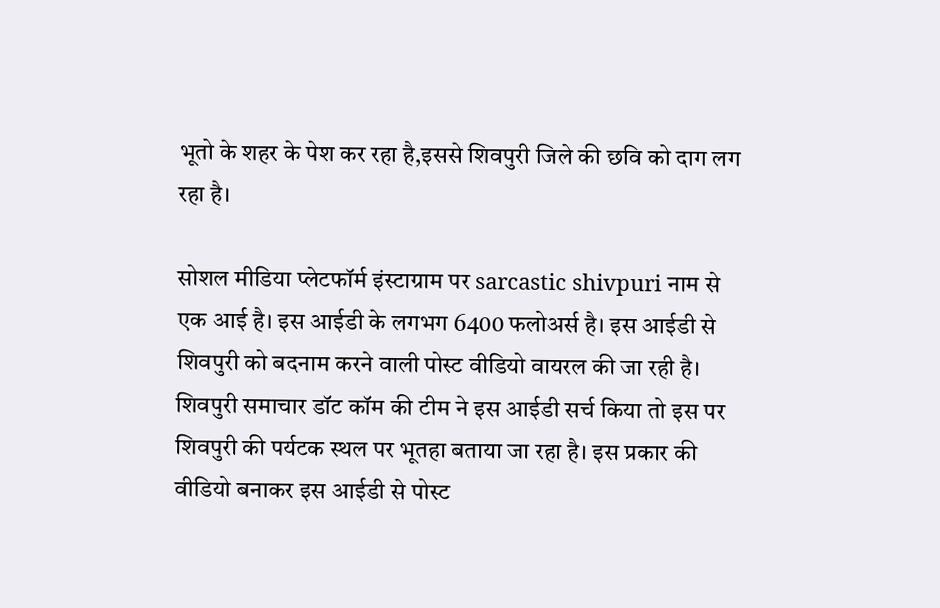भूतो के शहर के पेश कर रहा है,इससे शिवपुरी जिले की छवि को दाग लग रहा है।

सोशल मीडिया प्लेटफॉर्म इंस्टाग्राम पर sarcastic shivpuri नाम से एक आई है। इस आईडी के लगभग 6400 फलोअर्स है। इस आईडी से शिवपुरी को बदनाम करने वाली पोस्ट वीडियो वायरल की जा रही है। शिवपुरी समाचार डॉट कॉम की टीम ने इस आईडी सर्च किया तो इस पर शिवपुरी की पर्यटक स्थल पर भूतहा बताया जा रहा है। इस प्रकार की वीडियो बनाकर इस आईडी से पोस्ट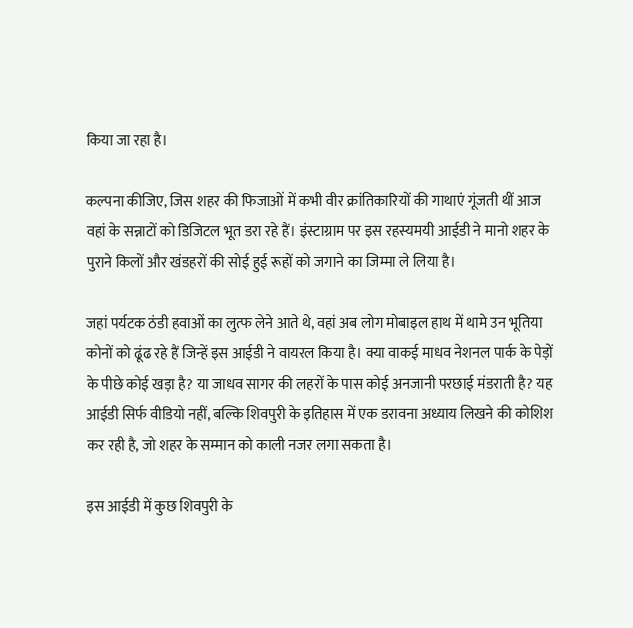किया जा रहा है।

कल्पना कीजिए, जिस शहर की फिजाओं में कभी वीर क्रांतिकारियों की गाथाएं गूंजती थीं आज वहां के सन्नाटों को डिजिटल भूत डरा रहे हैं। इंस्टाग्राम पर इस रहस्यमयी आईडी ने मानो शहर के पुराने किलों और खंडहरों की सोई हुई रूहों को जगाने का जिम्मा ले लिया है।

जहां पर्यटक ठंडी हवाओं का लुत्फ लेने आते थे, वहां अब लोग मोबाइल हाथ में थामे उन भूतिया कोनों को ढूंढ रहे हैं जिन्हें इस आईडी ने वायरल किया है। क्या वाकई माधव नेशनल पार्क के पेड़ों के पीछे कोई खड़ा है? या जाधव सागर की लहरों के पास कोई अनजानी परछाई मंडराती है? यह आईडी सिर्फ वीडियो नहीं, बल्कि शिवपुरी के इतिहास में एक डरावना अध्याय लिखने की कोशिश कर रही है, जो शहर के सम्मान को काली नजर लगा सकता है।

इस आईडी में कुछ शिवपुरी के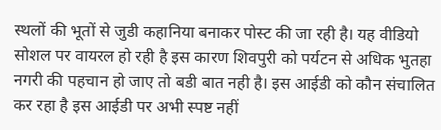स्थलों की भूतों से जुडी कहानिया बनाकर पोस्ट की जा रही है। यह वीडियो सोशल पर वायरल हो रही है इस कारण शिवपुरी को पर्यटन से अधिक भुतहा नगरी की पहचान हो जाए तो बडी बात नही है। इस आईडी को कौन संचालित कर रहा है इस आईडी पर अभी स्पष्ट नहीं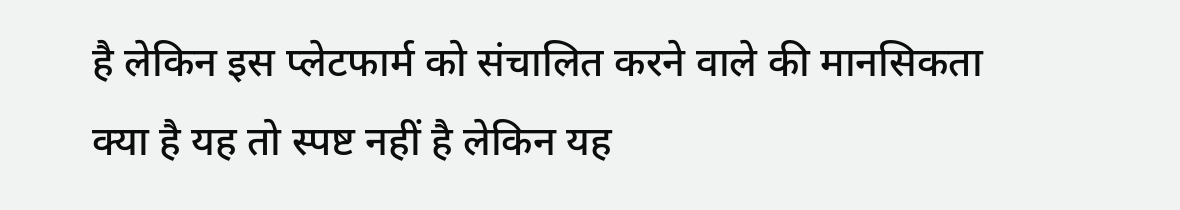है लेकिन इस प्लेटफार्म को संचालित करने वाले की मानसिकता क्या है यह तो स्पष्ट नहीं है लेकिन यह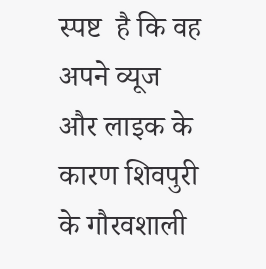स्पष्ट  है कि वह अपने व्यूज और लाइक के कारण शिवपुरी के गौरवशाली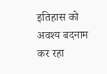इतिहास को अवश्य बदनाम कर रहा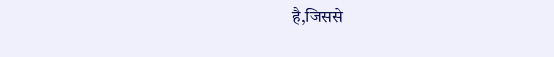है,जिससे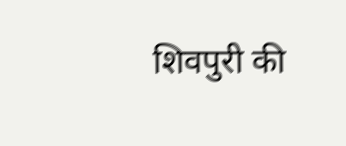शिवपुरी की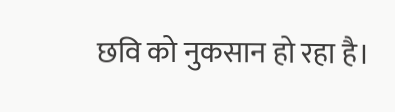छवि को नुकसान हो रहा है।